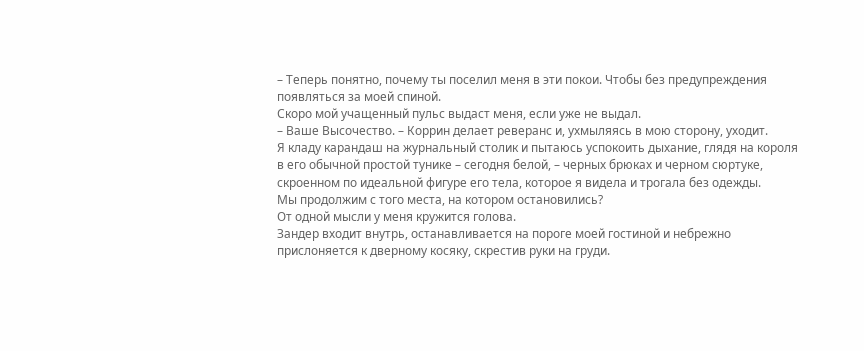– Теперь понятно, почему ты поселил меня в эти покои. Чтобы без предупреждения появляться за моей спиной.
Скоро мой учащенный пульс выдаст меня, если уже не выдал.
– Ваше Высочество. – Коррин делает реверанс и, ухмыляясь в мою сторону, уходит.
Я кладу карандаш на журнальный столик и пытаюсь успокоить дыхание, глядя на короля в его обычной простой тунике – сегодня белой, – черных брюках и черном сюртуке, скроенном по идеальной фигуре его тела, которое я видела и трогала без одежды.
Мы продолжим с того места, на котором остановились?
От одной мысли у меня кружится голова.
Зандер входит внутрь, останавливается на пороге моей гостиной и небрежно прислоняется к дверному косяку, скрестив руки на груди.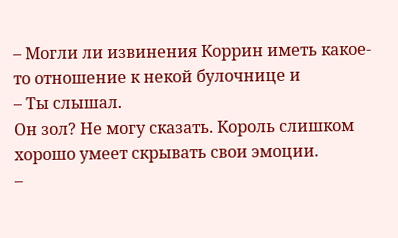– Могли ли извинения Коррин иметь какое-то отношение к некой булочнице и
– Ты слышал.
Он зол? Не могу сказать. Король слишком хорошо умеет скрывать свои эмоции.
–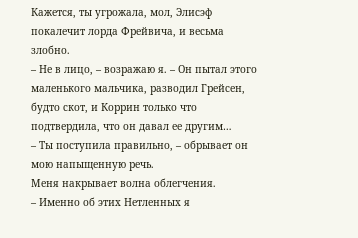Кажется, ты угрожала, мол, Элисэф покалечит лорда Фрейвича, и весьма злобно.
– Не в лицо, – возражаю я. – Он пытал этого маленького мальчика, разводил Грейсен, будто скот, и Коррин только что подтвердила, что он давал ее другим…
– Ты поступила правильно, – обрывает он мою напыщенную речь.
Меня накрывает волна облегчения.
– Именно об этих Нетленных я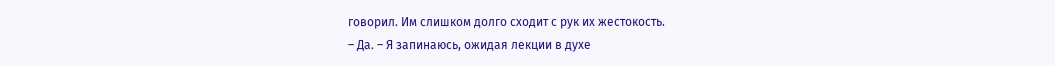говорил. Им слишком долго сходит с рук их жестокость.
– Да. – Я запинаюсь, ожидая лекции в духе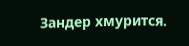Зандер хмурится.